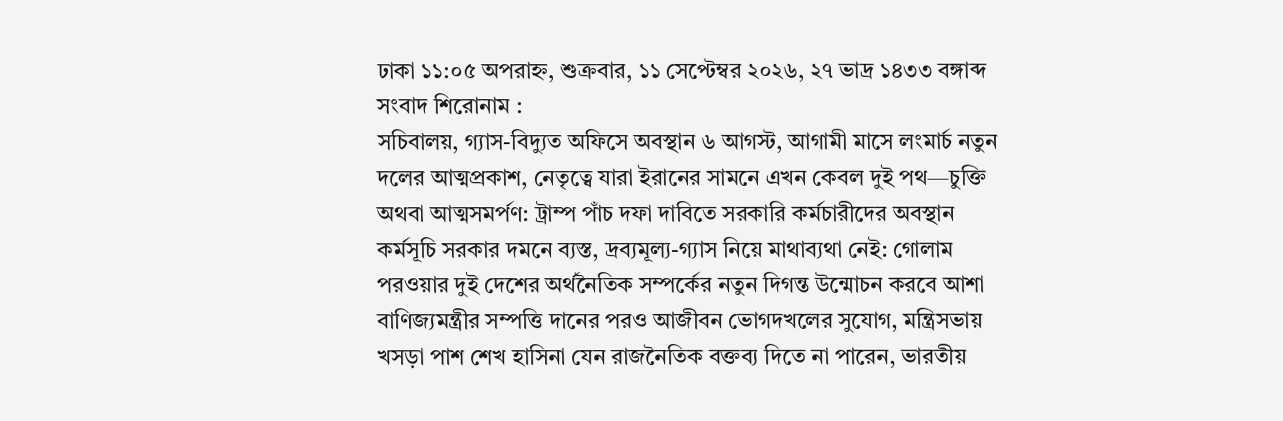ঢাকা ১১:০৫ অপরাহ্ন, শুক্রবার, ১১ সেপ্টেম্বর ২০২৬, ২৭ ভাদ্র ১৪৩৩ বঙ্গাব্দ
সংবাদ শিরোনাম :
সচিবালয়, গ্যাস-বিদ্যুত অফিসে অবস্থান ৬ আগস্ট, আগামী মাসে লংমার্চ নতুন দলের আত্মপ্রকাশ, নেতৃত্বে যারা ইরানের সামনে এখন কেবল দুই পথ—চুক্তি অথবা আত্মসমর্পণ: ট্রাম্প পাঁচ দফা দাবিতে সরকারি কর্মচারীদের অবস্থান কর্মসূচি সরকার দমনে ব্যস্ত, দ্রব্যমূল্য-গ্যাস নিয়ে মাথাব্যথা নেই: গোলাম পরওয়ার দুই দেশের অর্থনৈতিক সম্পর্কের নতুন দিগন্ত উন্মোচন করবে আশা বাণিজ্যমন্ত্রীর সম্পত্তি দানের পরও আজীবন ভোগদখলের সুযোগ, মন্ত্রিসভায় খসড়া পাশ শেখ হাসিনা যেন রাজনৈতিক বক্তব্য দিতে না পারেন, ভারতীয়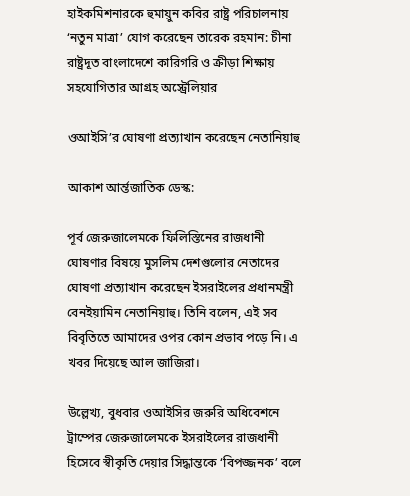হাইকমিশনারকে হুমায়ুন কবির রাষ্ট্র পরিচালনায় ‘নতুন মাত্রা’ যোগ করেছেন তারেক রহমান: চীনা রাষ্ট্রদূত বাংলাদেশে কারিগরি ও ক্রীড়া শিক্ষায় সহযোগিতার আগ্রহ অস্ট্রেলিয়ার

ওআইসি’র ঘোষণা প্রত্যাখান করেছেন নেতানিয়াহু

আকাশ আর্ন্তজাতিক ডেস্ক:

পূর্ব জেরুজালেমকে ফিলিস্তিনের রাজধানী ঘোষণার বিষয়ে মুসলিম দেশগুলোর নেতাদের ঘোষণা প্রত্যাখান করেছেন ইসরাইলের প্রধানমন্ত্রী বেনইয়ামিন নেতানিয়াহু। তিনি বলেন, এই সব বিবৃতিতে আমাদের ওপর কোন প্রভাব পড়ে নি। এ খবর দিয়েছে আল জাজিরা।

উল্লেখ্য, বুধবার ওআইসির জরুরি অধিবেশনে ট্রাম্পের জেরুজালেমকে ইসরাইলের রাজধানী হিসেবে স্বীকৃতি দেয়ার সিদ্ধান্তকে ‘বিপজ্জনক’ বলে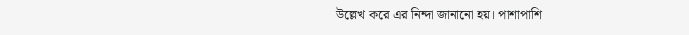উল্লেখ করে এর নিন্দা জানানো হয়। পাশাপাশি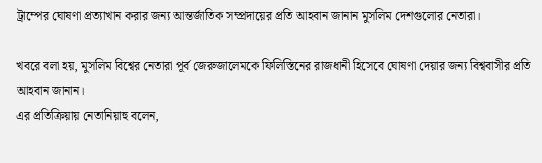ট্রাম্পের ঘোষণা প্রত্যাখান করার জন্য আন্তর্জাতিক সম্প্রদায়ের প্রতি আহবান জানান মুসলিম দেশগুলোর নেতারা।

খবরে বলা হয়, মুসলিম বিশ্বের নেতারা পূর্ব জেরুজালেমকে ফিলিস্তিনের রাজধানী হিসেবে ঘোষণা দেয়ার জন্য বিশ্ববাসীর প্রতি আহবান জানান।
এর প্রতিক্রিয়ায় নেতানিয়াহু বলেন,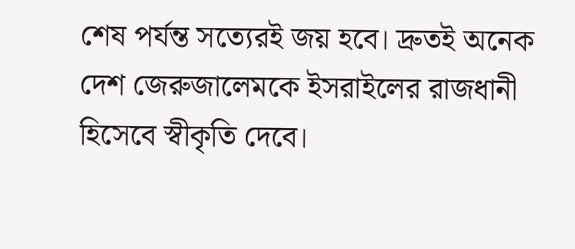শেষ পর্যন্ত সত্যেরই জয় হবে। দ্রুতই অনেক দেশ জেরুজালেমকে ইসরাইলের রাজধানী হিসেবে স্বীকৃতি দেবে।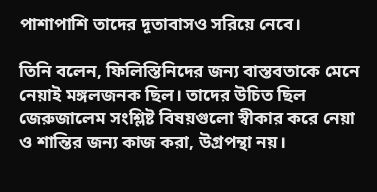পাশাপাশি তাদের দূতাবাসও সরিয়ে নেবে।

তিনি বলেন, ফিলিস্তিনিদের জন্য বাস্তবতাকে মেনে নেয়াই মঙ্গলজনক ছিল। তাদের উচিত ছিল জেরুজালেম সংশ্লিষ্ট বিষয়গুলো স্বীকার করে নেয়া ও শান্তির জন্য কাজ করা, উগ্রপন্থা নয়।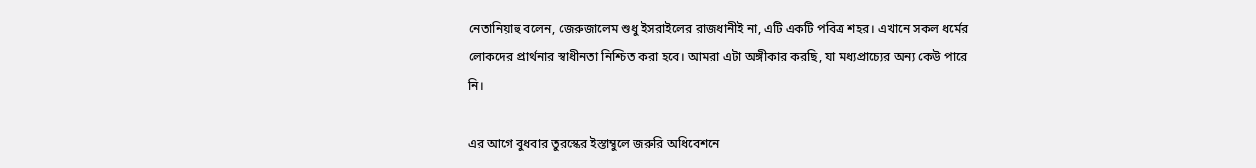নেতানিয়াহু বলেন, জেরুজালেম শুধু ইসরাইলের রাজধানীই না, এটি একটি পবিত্র শহর। এখানে সকল ধর্মের লোকদের প্রার্থনার স্বাধীনতা নিশ্চিত করা হবে। আমরা এটা অঙ্গীকার করছি, যা মধ্যপ্রাচ্যের অন্য কেউ পারে নি।

এর আগে বুধবার তুরস্কের ইস্তাম্বুলে জরুরি অধিবেশনে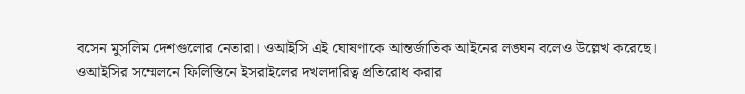বসেন মুসলিম দেশগুলোর নেতারা। ওআইসি এই ঘোষণাকে আন্তর্জাতিক আইনের লঙ্ঘন বলেও উল্লেখ করেছে। ওআইসির সম্মেলনে ফিলিস্তিনে ইসরাইলের দখলদারিত্ব প্রতিরোধ করার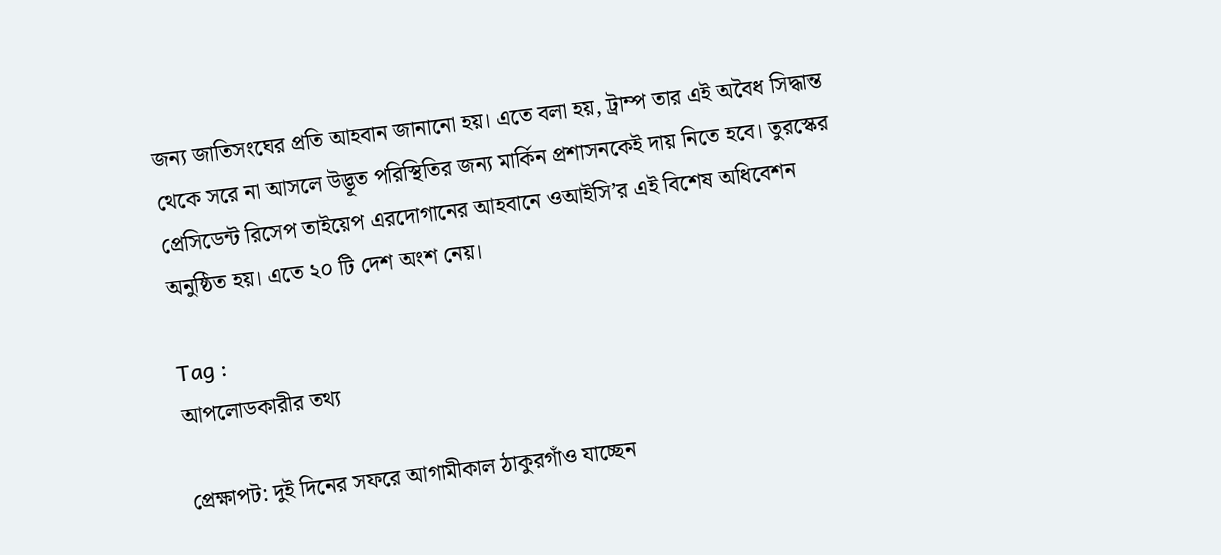জন্য জাতিসংঘের প্রতি আহবান জানানো হয়। এতে বলা হয়, ট্রাম্প তার এই অবৈধ সিদ্ধান্ত থেকে সরে না আসলে উদ্ভূত পরিস্থিতির জন্য মার্কিন প্রশাসনকেই দায় নিতে হবে। তুরস্কের প্রেসিডেন্ট রিসেপ তাইয়েপ এরদোগানের আহবানে ওআইসি’র এই বিশেষ অধিবেশন অনুষ্ঠিত হয়। এতে ২০ টি দেশ অংশ নেয়।

Tag :
আপলোডকারীর তথ্য

প্রেক্ষাপট: দুই দিনের সফরে আগামীকাল ঠাকুরগাঁও যাচ্ছেন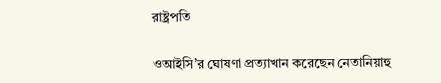রাষ্ট্রপতি

ওআইসি’র ঘোষণা প্রত্যাখান করেছেন নেতানিয়াহু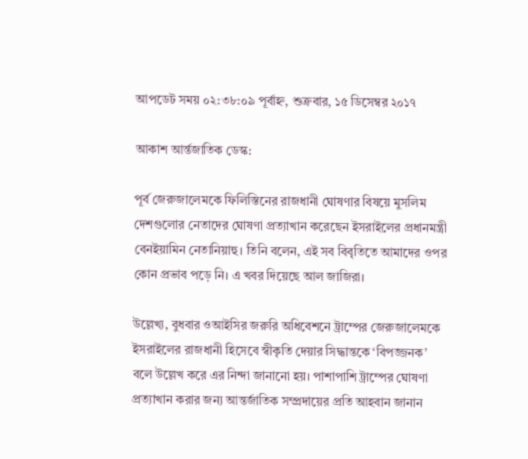আপডেট সময় ০২:৩৮:০৯ পূর্বাহ্ন, শুক্রবার, ১৫ ডিসেম্বর ২০১৭

আকাশ আর্ন্তজাতিক ডেস্ক:

পূর্ব জেরুজালেমকে ফিলিস্তিনের রাজধানী ঘোষণার বিষয়ে মুসলিম দেশগুলোর নেতাদের ঘোষণা প্রত্যাখান করেছেন ইসরাইলের প্রধানমন্ত্রী বেনইয়ামিন নেতানিয়াহু। তিনি বলেন, এই সব বিবৃতিতে আমাদের ওপর কোন প্রভাব পড়ে নি। এ খবর দিয়েছে আল জাজিরা।

উল্লেখ্য, বুধবার ওআইসির জরুরি অধিবেশনে ট্রাম্পের জেরুজালেমকে ইসরাইলের রাজধানী হিসেবে স্বীকৃতি দেয়ার সিদ্ধান্তকে ‘বিপজ্জনক’ বলে উল্লেখ করে এর নিন্দা জানানো হয়। পাশাপাশি ট্রাম্পের ঘোষণা প্রত্যাখান করার জন্য আন্তর্জাতিক সম্প্রদায়ের প্রতি আহবান জানান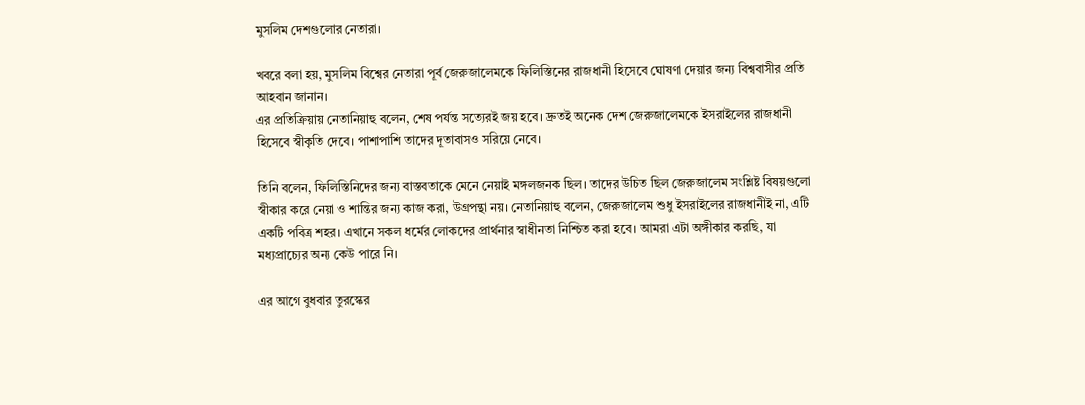মুসলিম দেশগুলোর নেতারা।

খবরে বলা হয়, মুসলিম বিশ্বের নেতারা পূর্ব জেরুজালেমকে ফিলিস্তিনের রাজধানী হিসেবে ঘোষণা দেয়ার জন্য বিশ্ববাসীর প্রতি আহবান জানান।
এর প্রতিক্রিয়ায় নেতানিয়াহু বলেন, শেষ পর্যন্ত সত্যেরই জয় হবে। দ্রুতই অনেক দেশ জেরুজালেমকে ইসরাইলের রাজধানী হিসেবে স্বীকৃতি দেবে। পাশাপাশি তাদের দূতাবাসও সরিয়ে নেবে।

তিনি বলেন, ফিলিস্তিনিদের জন্য বাস্তবতাকে মেনে নেয়াই মঙ্গলজনক ছিল। তাদের উচিত ছিল জেরুজালেম সংশ্লিষ্ট বিষয়গুলো স্বীকার করে নেয়া ও শান্তির জন্য কাজ করা, উগ্রপন্থা নয়। নেতানিয়াহু বলেন, জেরুজালেম শুধু ইসরাইলের রাজধানীই না, এটি একটি পবিত্র শহর। এখানে সকল ধর্মের লোকদের প্রার্থনার স্বাধীনতা নিশ্চিত করা হবে। আমরা এটা অঙ্গীকার করছি, যা মধ্যপ্রাচ্যের অন্য কেউ পারে নি।

এর আগে বুধবার তুরস্কের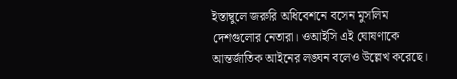ইস্তাম্বুলে জরুরি অধিবেশনে বসেন মুসলিম দেশগুলোর নেতারা। ওআইসি এই ঘোষণাকে আন্তর্জাতিক আইনের লঙ্ঘন বলেও উল্লেখ করেছে।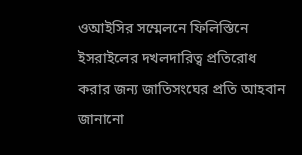ওআইসির সম্মেলনে ফিলিস্তিনে ইসরাইলের দখলদারিত্ব প্রতিরোধ করার জন্য জাতিসংঘের প্রতি আহবান জানানো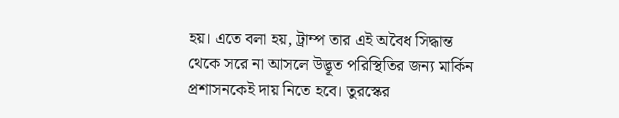হয়। এতে বলা হয়, ট্রাম্প তার এই অবৈধ সিদ্ধান্ত থেকে সরে না আসলে উদ্ভূত পরিস্থিতির জন্য মার্কিন প্রশাসনকেই দায় নিতে হবে। তুরস্কের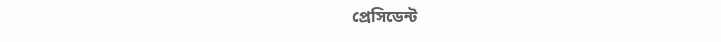প্রেসিডেন্ট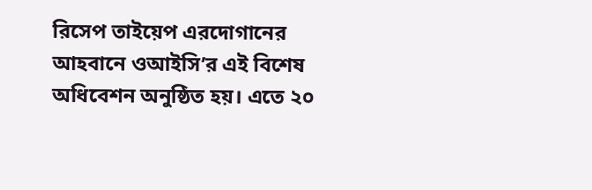রিসেপ তাইয়েপ এরদোগানের আহবানে ওআইসি’র এই বিশেষ অধিবেশন অনুষ্ঠিত হয়। এতে ২০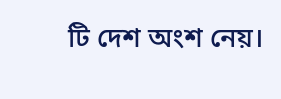টি দেশ অংশ নেয়।